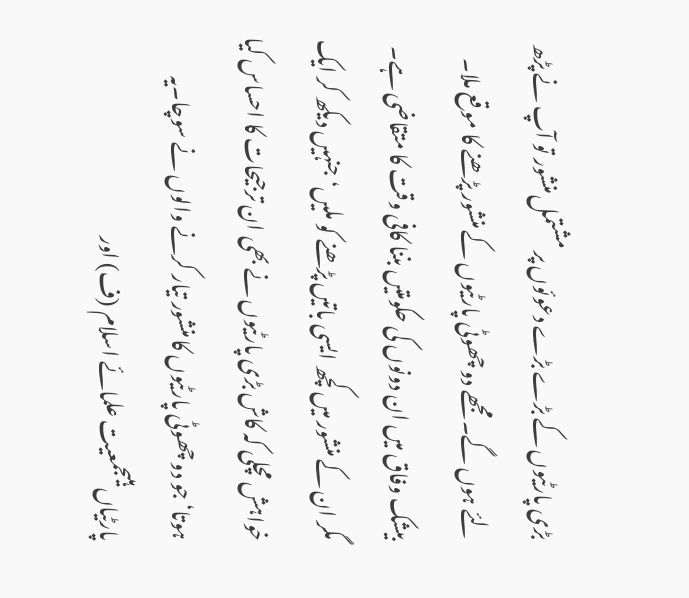بڑی پارٹیوں کے بڑے بڑے دعوئوں پر مشتمل منشور تو آپ نے پڑھ لئے ہوں گے۔ مجھے دو چھوٹی پارٹیوں کے منشور پڑھنے کا موقع ملا۔ بیشک وفاق میں ان دونوں کی حکومتیں بننا کافی وقت کا متقاضی ہے۔ مگر ان کے منشور میں کچھ ایسی باتیں پڑھنے کو ملیں‘جنہیں دیکھ کر ایک خواہش مچلی کہ کاش بڑی پارٹیوں نے بھی ان ترجیحات کا احساس کیا ہوتا‘ جو دو چھوٹی پارٹیوں کا منشور تیار کرنے والوں نے سوچا۔یہ پارٹیاں ہیںجمعیت علمائے اسلام (ف) اور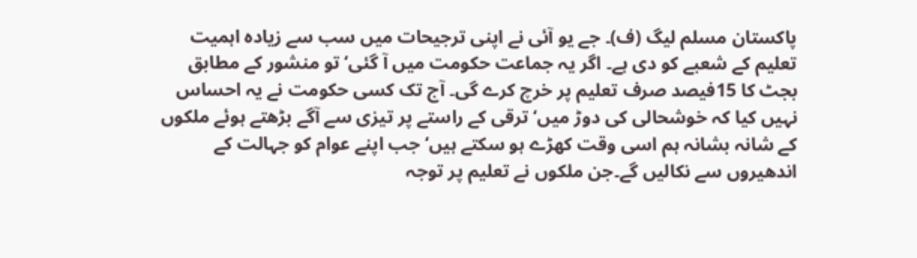پاکستان مسلم لیگ (ف)۔ جے یو آئی نے اپنی ترجیحات میں سب سے زیادہ اہمیت تعلیم کے شعبے کو دی ہے۔ اگر یہ جماعت حکومت میں آ گئی‘ تو منشور کے مطابق بجٹ کا 15فیصد صرف تعلیم پر خرچ کرے گی۔ آج تک کسی حکومت نے یہ احساس نہیں کیا کہ خوشحالی کی دوڑ میں‘ ترقی کے راستے پر تیزی سے آگے بڑھتے ہوئے ملکوں کے شانہ بشانہ ہم اسی وقت کھڑے ہو سکتے ہیں‘ جب اپنے عوام کو جہالت کے اندھیروں سے نکالیں گے۔جن ملکوں نے تعلیم پر توجہ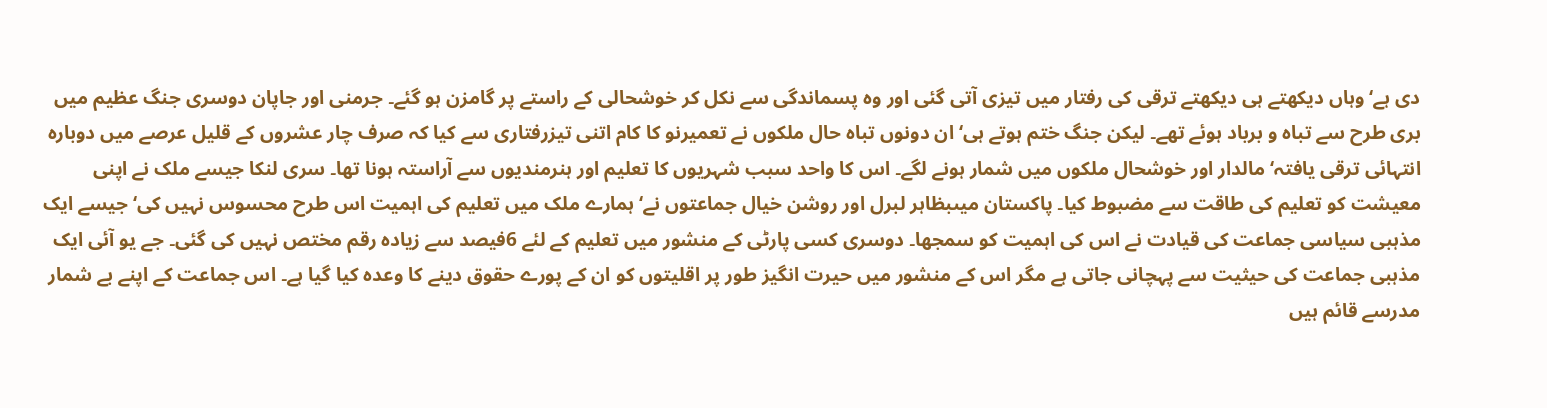دی ہے‘ وہاں دیکھتے ہی دیکھتے ترقی کی رفتار میں تیزی آتی گئی اور وہ پسماندگی سے نکل کر خوشحالی کے راستے پر گامزن ہو گئے۔ جرمنی اور جاپان دوسری جنگ عظیم میں بری طرح سے تباہ و برباد ہوئے تھے۔ لیکن جنگ ختم ہوتے ہی‘ ان دونوں تباہ حال ملکوں نے تعمیرنو کا کام اتنی تیزرفتاری سے کیا کہ صرف چار عشروں کے قلیل عرصے میں دوبارہ انتہائی ترقی یافتہ‘ مالدار اور خوشحال ملکوں میں شمار ہونے لگے۔ اس کا واحد سبب شہریوں کا تعلیم اور ہنرمندیوں سے آراستہ ہونا تھا۔ سری لنکا جیسے ملک نے اپنی معیشت کو تعلیم کی طاقت سے مضبوط کیا۔ پاکستان میںبظاہر لبرل اور روشن خیال جماعتوں نے‘ ہمارے ملک میں تعلیم کی اہمیت اس طرح محسوس نہیں کی‘ جیسے ایک مذہبی سیاسی جماعت کی قیادت نے اس کی اہمیت کو سمجھا۔ دوسری کسی پارٹی کے منشور میں تعلیم کے لئے 6فیصد سے زیادہ رقم مختص نہیں کی گئی۔ جے یو آئی ایک مذہبی جماعت کی حیثیت سے پہچانی جاتی ہے مگر اس کے منشور میں حیرت انگیز طور پر اقلیتوں کو ان کے پورے حقوق دینے کا وعدہ کیا گیا ہے۔ اس جماعت کے اپنے بے شمار مدرسے قائم ہیں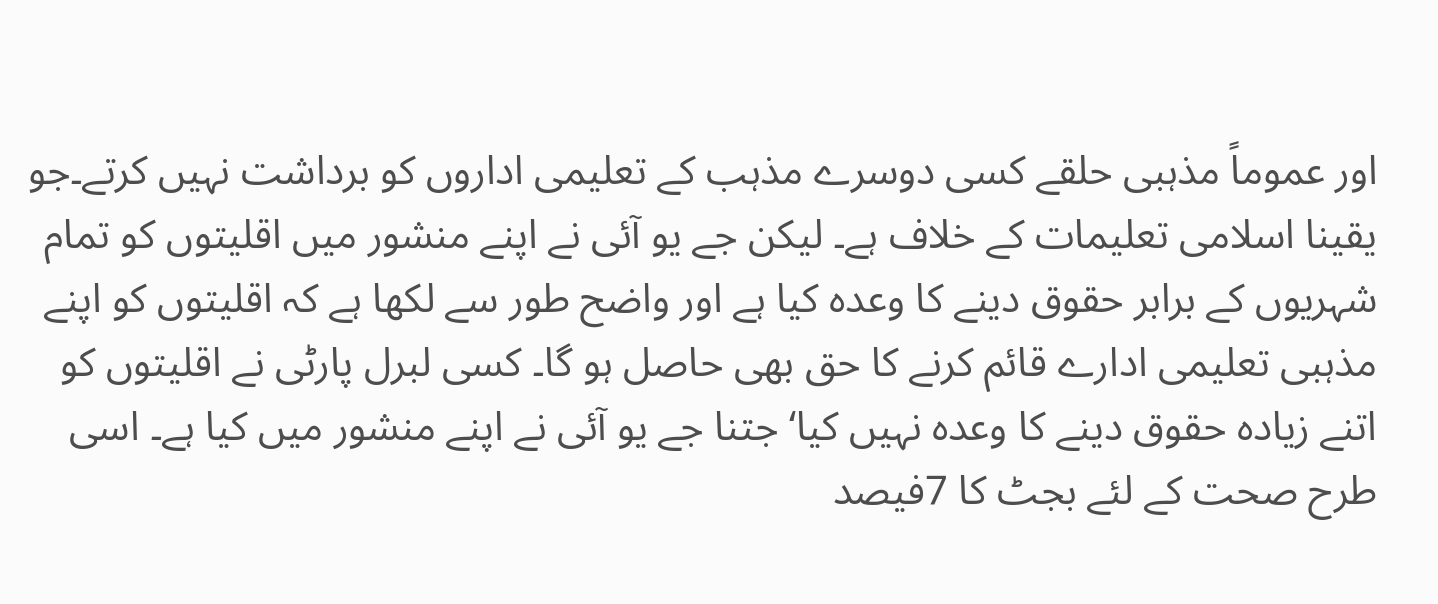اور عموماً مذہبی حلقے کسی دوسرے مذہب کے تعلیمی اداروں کو برداشت نہیں کرتے۔جو یقینا اسلامی تعلیمات کے خلاف ہے۔ لیکن جے یو آئی نے اپنے منشور میں اقلیتوں کو تمام شہریوں کے برابر حقوق دینے کا وعدہ کیا ہے اور واضح طور سے لکھا ہے کہ اقلیتوں کو اپنے مذہبی تعلیمی ادارے قائم کرنے کا حق بھی حاصل ہو گا۔ کسی لبرل پارٹی نے اقلیتوں کو اتنے زیادہ حقوق دینے کا وعدہ نہیں کیا‘ جتنا جے یو آئی نے اپنے منشور میں کیا ہے۔ اسی طرح صحت کے لئے بجٹ کا 7فیصد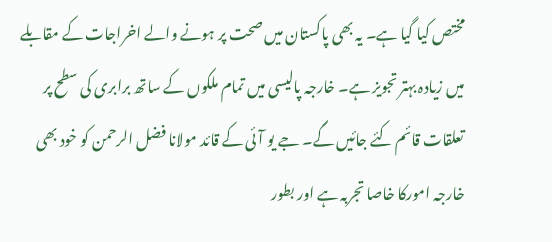مختص کیا گیا ہے۔ یہ بھی پاکستان میں صحت پر ہونے والے اخراجات کے مقابلے میں زیادہ بہتر تجویز ہے۔ خارجہ پالیسی میں تمام ملکوں کے ساتھ برابری کی سطح پر تعلقات قائم کئے جائیں گے۔ جے یو آئی کے قائد مولانا فضل الرحمن کو خود بھی خارجہ امورکا خاصا تجربہ ہے اور بطور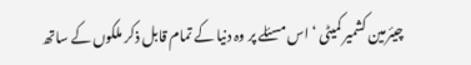چیئرمین کشمیر کمیٹی ‘ اس مسئلے پر وہ دنیا کے تمام قابل ذکر ملکوں کے ساتھ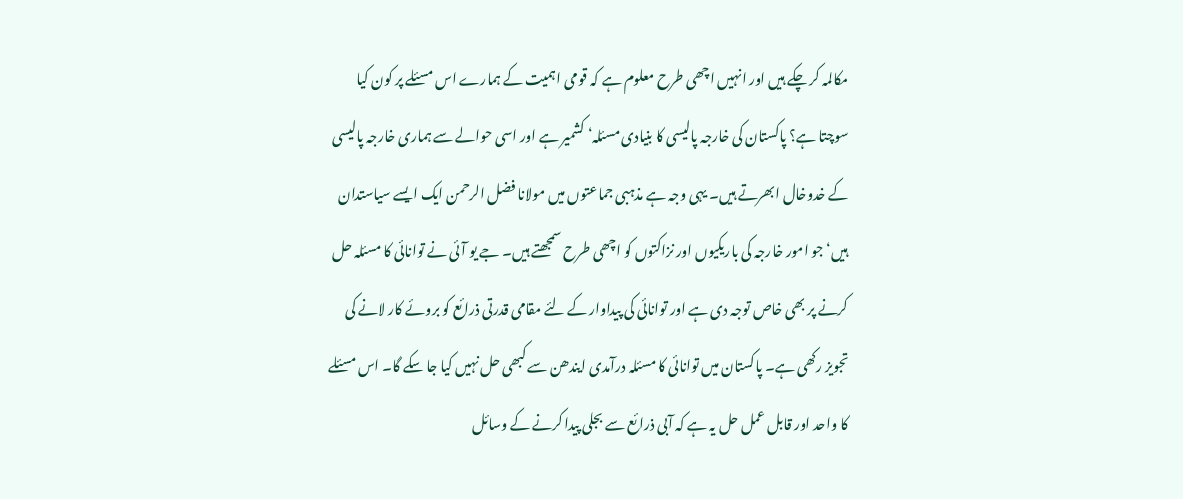مکالمہ کر چکے ہیں اور انہیں اچھی طرح معلوم ہے کہ قومی اہمیت کے ہمارے اس مسئلے پر کون کیا سوچتا ہے؟ پاکستان کی خارجہ پالیسی کا بنیادی مسئلہ‘ کشمیر ہے اور اسی حوالے سے ہماری خارجہ پالیسی کے خدوخال ابھرتے ہیں۔ یہی وجہ ہے مذہبی جماعتوں میں مولانا فضل الرحمن ایک ایسے سیاستدان ہیں‘ جو امور خارجہ کی باریکیوں اور نزاکتوں کو اچھی طرح سمجھتے ہیں۔ جے یو آئی نے توانائی کا مسئلہ حل کرنے پر بھی خاص توجہ دی ہے اور توانائی کی پیداوار کے لئے مقامی قدرتی ذرائع کو بروئے کار لانے کی تجویز رکھی ہے۔ پاکستان میں توانائی کا مسئلہ درآمدی ایندھن سے کبھی حل نہیں کیا جا سکے گا۔ اس مسئلے کا واحد اور قابل عمل حل یہ ہے کہ آبی ذرائع سے بجلی پیدا کرنے کے وسائل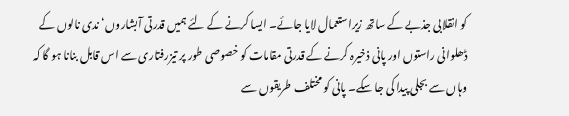کو انقلابی جذبے کے ساتھ زیراستعمال لایا جائے۔ ایسا کرنے کے لئے ہمیں قدرتی آبشاروں‘ ندی نالوں کے ڈھلوانی راستوں اور پانی ذخیرہ کرنے کے قدرتی مقامات کو خصوصی طور پر تیزرفتاری سے اس قابل بنانا ہو گا کہ وہاں سے بجلی پیدا کی جا سکے۔ پانی کو مختلف طریقوں سے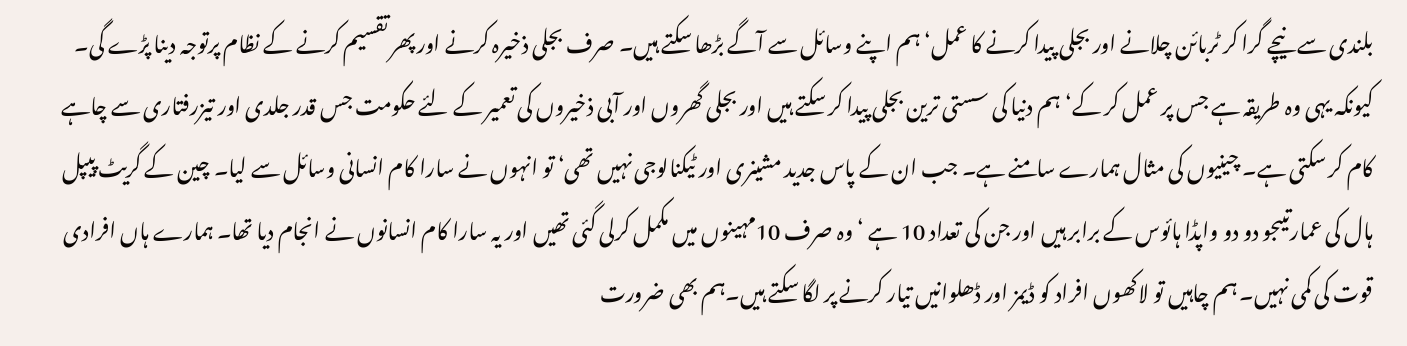بلندی سے نیچے گرا کر ٹربائن چلانے اور بجلی پیدا کرنے کا عمل‘ ہم اپنے وسائل سے آگے بڑھا سکتے ہیں۔ صرف بجلی ذخیرہ کرنے اور پھر تقسیم کرنے کے نظام پرتوجہ دینا پڑے گی۔ کیونکہ یہی وہ طریقہ ہے جس پر عمل کر کے‘ ہم دنیا کی سستی ترین بجلی پیدا کر سکتے ہیں اور بجلی گھروں اور آبی ذخیروں کی تعمیر کے لئے حکومت جس قدر جلدی اور تیزرفتاری سے چاہے کام کر سکتی ہے۔ چینیوں کی مثال ہمارے سامنے ہے۔ جب ان کے پاس جدید مشینری اور ٹیکنالوجی نہیں تھی‘ تو انہوں نے سارا کام انسانی وسائل سے لیا۔ چین کے گریٹ پیپل ہال کی عمارتیںجو دو دو واپڈا ہائوس کے برابر ہیں اور جن کی تعداد 10 ہے ‘ وہ صرف 10مہینوں میں مکمل کرلی گئی تھیں اور یہ سارا کام انسانوں نے انجام دیا تھا۔ ہمارے ہاں افرادی قوت کی کمی نہیں۔ ہم چاہیں تو لاکھوں افراد کو ڈیمز اور ڈھلوانیں تیار کرنے پر لگا سکتے ہیں۔ہم بھی ضرورت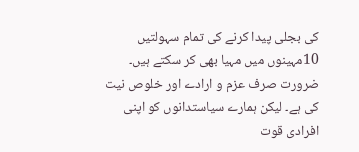کی بجلی پیدا کرنے کی تمام سہولتیں 10مہینوں میں مہیا بھی کر سکتے ہیں۔ ضرورت صرف عزم و ارادے اور خلوص نیت کی ہے۔ لیکن ہمارے سیاستدانوں کو اپنی افرادی قوت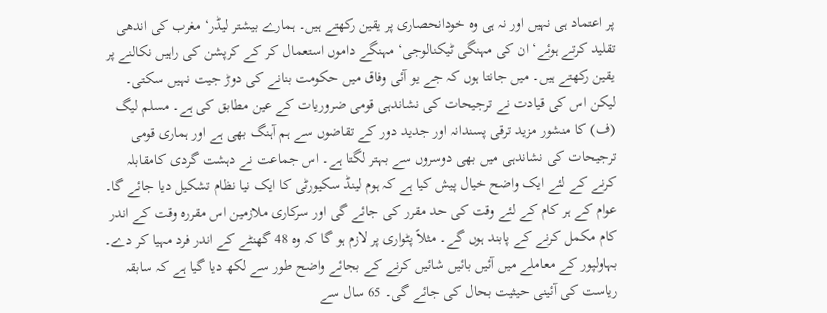پر اعتماد ہی نہیں اور نہ ہی وہ خودانحصاری پر یقین رکھتے ہیں۔ ہمارے بیشتر لیڈر‘ مغرب کی اندھی تقلید کرتے ہوئے‘ ان کی مہنگی ٹیکنالوجی‘ مہنگے داموں استعمال کر کے کرپشن کی راہیں نکالنے پر یقین رکھتے ہیں۔ میں جانتا ہوں کہ جے یو آئی وفاق میں حکومت بنانے کی دوڑ جیت نہیں سکتی۔ لیکن اس کی قیادت نے ترجیحات کی نشاندہی قومی ضروریات کے عین مطابق کی ہے۔ مسلم لیگ (ف) کا منشور مزید ترقی پسندانہ اور جدید دور کے تقاضوں سے ہم آہنگ بھی ہے اور ہماری قومی ترجیحات کی نشاندہی میں بھی دوسروں سے بہتر لگتا ہے۔ اس جماعت نے دہشت گردی کامقابلہ کرنے کے لئے ایک واضح خیال پیش کیا ہے کہ ہوم لینڈ سکیورٹی کا ایک نیا نظام تشکیل دیا جائے گا۔ عوام کے ہر کام کے لئے وقت کی حد مقرر کی جائے گی اور سرکاری ملازمین اس مقررہ وقت کے اندر کام مکمل کرنے کے پابند ہوں گے۔ مثلاً پٹواری پر لازم ہو گا کہ وہ 48 گھنٹے کے اندر فرد مہیا کر دے۔ بہاولپور کے معاملے میں آئیں بائیں شائیں کرنے کے بجائے واضح طور سے لکھ دیا گیا ہے کہ سابقہ ریاست کی آئینی حیثیت بحال کی جائے گی۔ 65 سال سے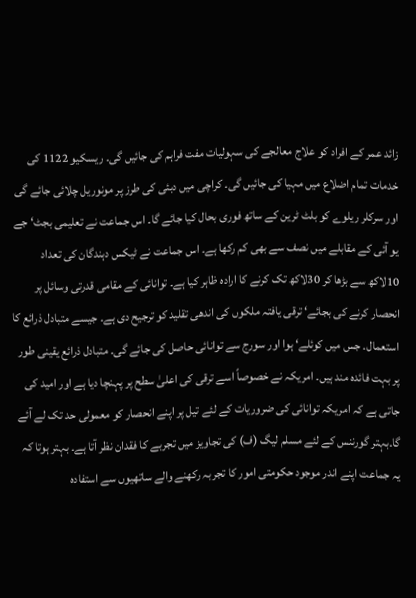زائد عمر کے افراد کو علاج معالجے کی سہولیات مفت فراہم کی جائیں گی۔ ریسکیو 1122 کی خدمات تمام اضلاع میں مہیا کی جائیں گی۔ کراچی میں دبئی کی طرز پر مونوریل چلائی جائے گی اور سرکلر ریلوے کو بلٹ ٹرین کے ساتھ فوری بحال کیا جائے گا۔ اس جماعت نے تعلیمی بجٹ‘ جے یو آئی کے مقابلے میں نصف سے بھی کم رکھا ہے۔ اس جماعت نے ٹیکس دہندگان کی تعداد 10لاکھ سے بڑھا کر 30لاکھ تک کرنے کا ارادہ ظاہر کیا ہے۔ توانائی کے مقامی قدرتی وسائل پر انحصار کرنے کی بجائے‘ ترقی یافتہ ملکوں کی اندھی تقلید کو ترجیح دی ہے۔ جیسے متبادل ذرائع کا استعمال۔ جس میں کوئلے‘ ہوا اور سورج سے توانائی حاصل کی جائے گی۔ متبادل ذرائع یقینی طور پر بہت فائدہ مند ہیں۔ امریکہ نے خصوصاً اسے ترقی کی اعلیٰ سطح پر پہنچا دیا ہے اور امید کی جاتی ہے کہ امریکہ توانائی کی ضروریات کے لئے تیل پر اپنے انحصار کو معمولی حد تک لے آئے گا۔بہتر گورننس کے لئے مسلم لیگ (ف) کی تجاویز میں تجربے کا فقدان نظر آتا ہے۔ بہتر ہوتا کہ یہ جماعت اپنے اندر موجود حکومتی امور کا تجربہ رکھنے والے ساتھیوں سے استفادہ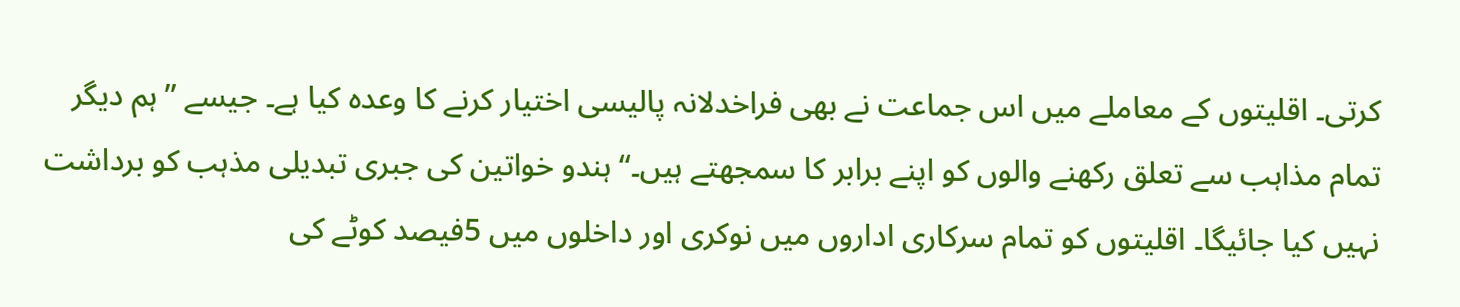کرتی۔ اقلیتوں کے معاملے میں اس جماعت نے بھی فراخدلانہ پالیسی اختیار کرنے کا وعدہ کیا ہے۔ جیسے ’’ہم دیگر تمام مذاہب سے تعلق رکھنے والوں کو اپنے برابر کا سمجھتے ہیں۔‘‘ ہندو خواتین کی جبری تبدیلی مذہب کو برداشت نہیں کیا جائیگا۔ اقلیتوں کو تمام سرکاری اداروں میں نوکری اور داخلوں میں 5فیصد کوٹے کی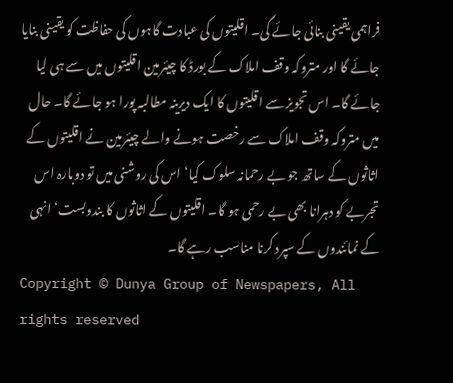فراہمی یقینی بنائی جائے گی۔ اقلیتوں کی عبادت گاہوں کی حفاظت کو یقینی بنایا جائے گا اور متروکہ وقف املاک کے بورڈ کا چیئرمین اقلیتوں میں سے ہی لیا جائے گا۔ اس تجویز سے اقلیتوں کا ایک دیرینہ مطالبہ پورا ہو جائے گا۔ حال میں متروکہ وقف املاک سے رخصت ہونے والے چیئرمین نے اقلیتوں کے اثاثوں کے ساتھ جو بے رحمانہ سلوک کیا‘ اس کی روشنی میں تو دوبارہ اس تجربے کو دہرانا بھی بے رحمی ہو گا۔ اقلیتوں کے اثاثوں کا بندوبست‘ انہی کے نمائندوں کے سپرد کرنا مناسب رہے گا۔
Copyright © Dunya Group of Newspapers, All rights reserved